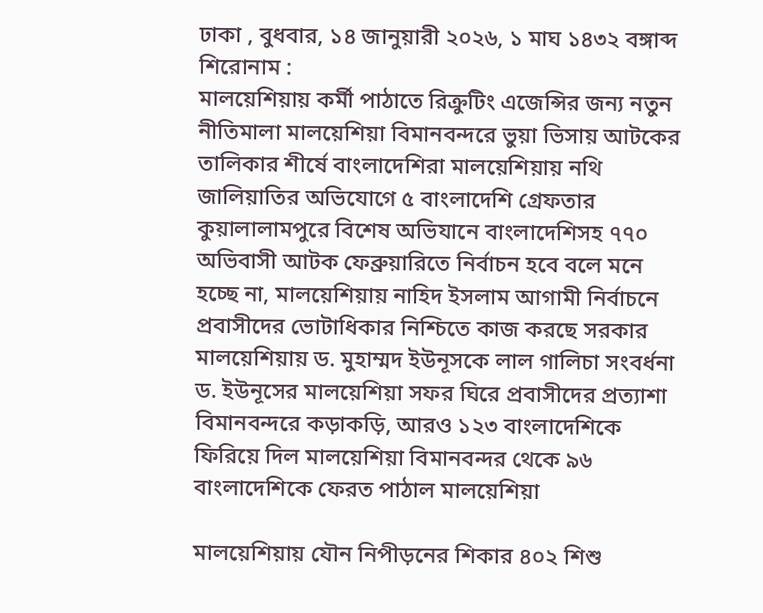ঢাকা , বুধবার, ১৪ জানুয়ারী ২০২৬, ১ মাঘ ১৪৩২ বঙ্গাব্দ
শিরোনাম :
মালয়েশিয়ায় কর্মী পাঠাতে রিক্রুটিং এজেন্সির জন্য নতুন নীতিমালা মালয়েশিয়া বিমানবন্দরে ভুয়া ভিসায় আটকের তালিকার শীর্ষে বাংলাদেশিরা মালয়েশিয়ায় নথি জালিয়াতির অভিযোগে ৫ বাংলাদেশি গ্রেফতার কুয়ালালামপুরে বিশেষ অভিযানে বাংলাদেশিসহ ৭৭০ অভিবাসী আটক ফেব্রুয়ারিতে নির্বাচন হবে বলে মনে হচ্ছে না, মালয়েশিয়ায় নাহিদ ইসলাম আগামী নির্বাচনে প্রবাসীদের ভোটাধিকার নিশ্চিতে কাজ করছে সরকার মালয়েশিয়ায় ড. মুহাম্মদ ইউনূসকে লাল গালিচা সংবর্ধনা ড. ইউনূসের মালয়েশিয়া সফর ঘিরে প্রবাসীদের প্রত্যাশা বিমানবন্দরে কড়াকড়ি, আরও ১২৩ বাংলাদেশিকে ফিরিয়ে দিল মালয়েশিয়া বিমানবন্দর থেকে ৯৬ বাংলাদেশিকে ফেরত পাঠাল মালয়েশিয়া

মালয়েশিয়ায় যৌন নিপীড়নের শিকার ৪০২ শিশু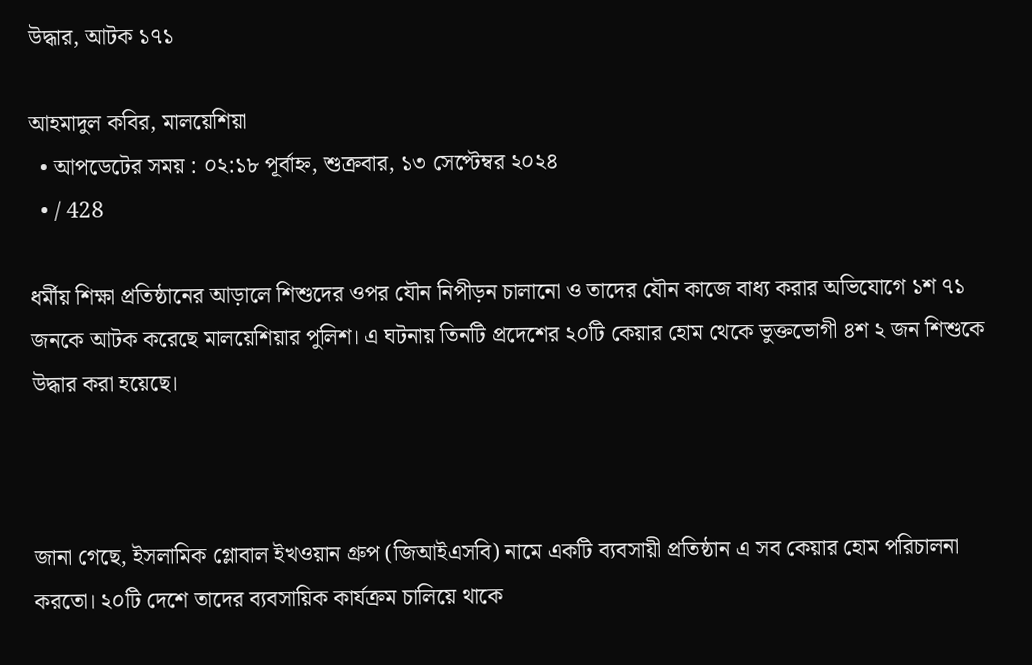উদ্ধার, আটক ১৭১

আহমাদুল কবির, মালয়েশিয়া
  • আপডেটের সময় : ০২:১৮ পূর্বাহ্ন, শুক্রবার, ১৩ সেপ্টেম্বর ২০২৪
  • / 428

ধর্মীয় শিক্ষা প্রতিষ্ঠানের আড়ালে শিশুদের ওপর যৌন নিপীড়ন চালানো ও তাদের যৌন কাজে বাধ্য করার অভিযোগে ১শ ৭১ জনকে আটক করেছে মালয়েশিয়ার পুলিশ। এ ঘটনায় তিনটি প্রদেশের ২০টি কেয়ার হোম থেকে ভুক্তভোগী ৪শ ২ জন শিশুকে উদ্ধার করা হয়েছে।



জানা গেছে, ইসলামিক গ্লোবাল ইখওয়ান গ্রুপ (জিআইএসবি) নামে একটি ব্যবসায়ী প্রতিষ্ঠান এ সব কেয়ার হোম পরিচালনা করতো। ২০টি দেশে তাদের ব্যবসায়িক কার্যক্রম চালিয়ে থাকে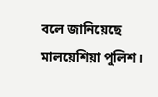বলে জানিয়েছে মালয়েশিয়া পুলিশ।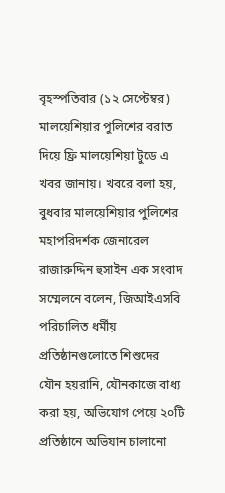বৃহস্পতিবার (১২ সেপ্টেম্বর) মালয়েশিয়ার পুলিশের বরাত দিয়ে ফ্রি মালয়েশিয়া টুডে এ খবর জানায়। খবরে বলা হয়, বুধবার মালয়েশিয়ার পুলিশের মহাপরিদর্শক জেনারেল রাজারুদ্দিন হুসাইন এক সংবাদ সম্মেলনে বলেন, জিআইএসবি পরিচালিত ধর্মীয় প্রতিষ্ঠানগুলোতে শিশুদের যৌন হয়রানি, যৌনকাজে বাধ্য করা হয়, অভিযোগ পেয়ে ২০টি প্রতিষ্ঠানে অভিযান চালানো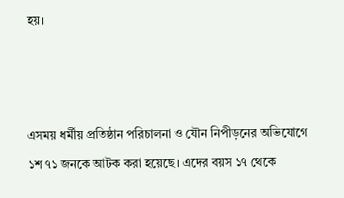হয়।



এসময় ধর্মীয় প্রতিষ্ঠান পরিচালনা ও যৌন নিপীড়নের অভিযোগে ১শ ৭১ জনকে আটক করা হয়েছে। এদের বয়স ১৭ থেকে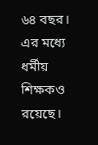৬৪ বছর। এর মধ্যে ধর্মীয় শিক্ষকও রয়েছে।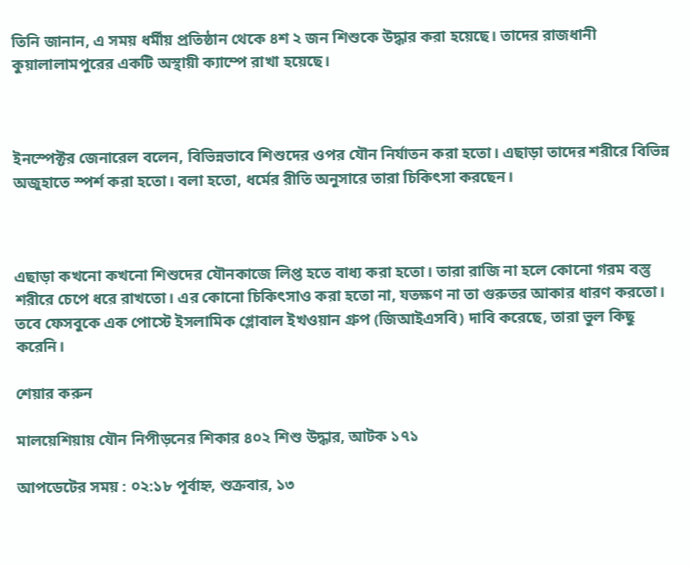তিনি জানান, এ সময় ধর্মীয় প্রতিষ্ঠান থেকে ৪শ ২ জন শিশুকে উদ্ধার করা হয়েছে। তাদের রাজধানী কুয়ালালামপুরের একটি অস্থায়ী ক্যাম্পে রাখা হয়েছে।



ইনস্পেক্টর জেনারেল বলেন, বিভিন্নভাবে শিশুদের ওপর যৌন নির্যাতন করা হতো। এছাড়া তাদের শরীরে বিভিন্ন অজুহাতে স্পর্শ করা হতো। বলা হতো, ধর্মের রীতি অনুসারে তারা চিকিৎসা করছেন।



এছাড়া কখনো কখনো শিশুদের যৌনকাজে লিপ্ত হতে বাধ্য করা হতো। তারা রাজি না হলে কোনো গরম বস্তু শরীরে চেপে ধরে রাখতো। এর কোনো চিকিৎসাও করা হতো না, যতক্ষণ না তা গুরুতর আকার ধারণ করতো। তবে ফেসবুকে এক পোস্টে ইসলামিক গ্লোবাল ইখওয়ান গ্রুপ (জিআইএসবি) দাবি করেছে, তারা ভুল কিছু করেনি।

শেয়ার করুন

মালয়েশিয়ায় যৌন নিপীড়নের শিকার ৪০২ শিশু উদ্ধার, আটক ১৭১

আপডেটের সময় : ০২:১৮ পূর্বাহ্ন, শুক্রবার, ১৩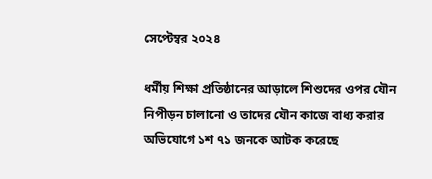সেপ্টেম্বর ২০২৪

ধর্মীয় শিক্ষা প্রতিষ্ঠানের আড়ালে শিশুদের ওপর যৌন নিপীড়ন চালানো ও তাদের যৌন কাজে বাধ্য করার অভিযোগে ১শ ৭১ জনকে আটক করেছে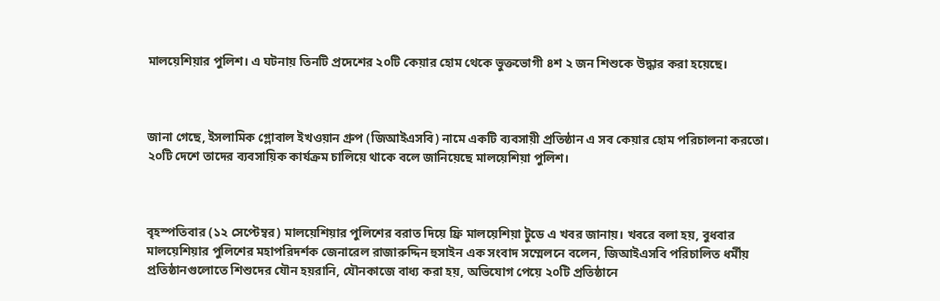মালয়েশিয়ার পুলিশ। এ ঘটনায় তিনটি প্রদেশের ২০টি কেয়ার হোম থেকে ভুক্তভোগী ৪শ ২ জন শিশুকে উদ্ধার করা হয়েছে।



জানা গেছে, ইসলামিক গ্লোবাল ইখওয়ান গ্রুপ (জিআইএসবি) নামে একটি ব্যবসায়ী প্রতিষ্ঠান এ সব কেয়ার হোম পরিচালনা করতো। ২০টি দেশে তাদের ব্যবসায়িক কার্যক্রম চালিয়ে থাকে বলে জানিয়েছে মালয়েশিয়া পুলিশ।



বৃহস্পতিবার (১২ সেপ্টেম্বর) মালয়েশিয়ার পুলিশের বরাত দিয়ে ফ্রি মালয়েশিয়া টুডে এ খবর জানায়। খবরে বলা হয়, বুধবার মালয়েশিয়ার পুলিশের মহাপরিদর্শক জেনারেল রাজারুদ্দিন হুসাইন এক সংবাদ সম্মেলনে বলেন, জিআইএসবি পরিচালিত ধর্মীয় প্রতিষ্ঠানগুলোতে শিশুদের যৌন হয়রানি, যৌনকাজে বাধ্য করা হয়, অভিযোগ পেয়ে ২০টি প্রতিষ্ঠানে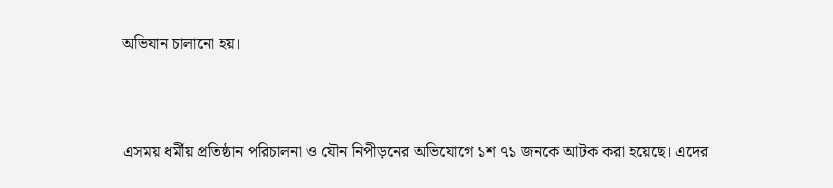অভিযান চালানো হয়।



এসময় ধর্মীয় প্রতিষ্ঠান পরিচালনা ও যৌন নিপীড়নের অভিযোগে ১শ ৭১ জনকে আটক করা হয়েছে। এদের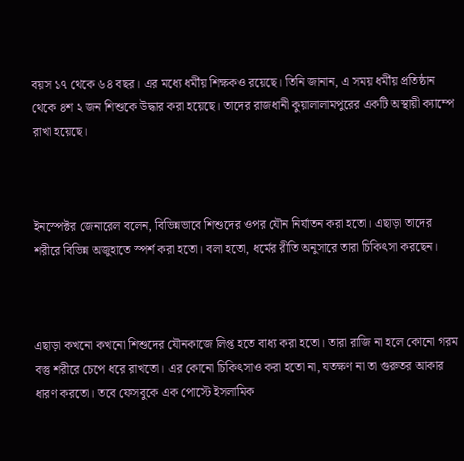বয়স ১৭ থেকে ৬৪ বছর। এর মধ্যে ধর্মীয় শিক্ষকও রয়েছে। তিনি জানান, এ সময় ধর্মীয় প্রতিষ্ঠান থেকে ৪শ ২ জন শিশুকে উদ্ধার করা হয়েছে। তাদের রাজধানী কুয়ালালামপুরের একটি অস্থায়ী ক্যাম্পে রাখা হয়েছে।



ইনস্পেক্টর জেনারেল বলেন, বিভিন্নভাবে শিশুদের ওপর যৌন নির্যাতন করা হতো। এছাড়া তাদের শরীরে বিভিন্ন অজুহাতে স্পর্শ করা হতো। বলা হতো, ধর্মের রীতি অনুসারে তারা চিকিৎসা করছেন।



এছাড়া কখনো কখনো শিশুদের যৌনকাজে লিপ্ত হতে বাধ্য করা হতো। তারা রাজি না হলে কোনো গরম বস্তু শরীরে চেপে ধরে রাখতো। এর কোনো চিকিৎসাও করা হতো না, যতক্ষণ না তা গুরুতর আকার ধারণ করতো। তবে ফেসবুকে এক পোস্টে ইসলামিক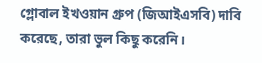গ্লোবাল ইখওয়ান গ্রুপ (জিআইএসবি) দাবি করেছে, তারা ভুল কিছু করেনি।